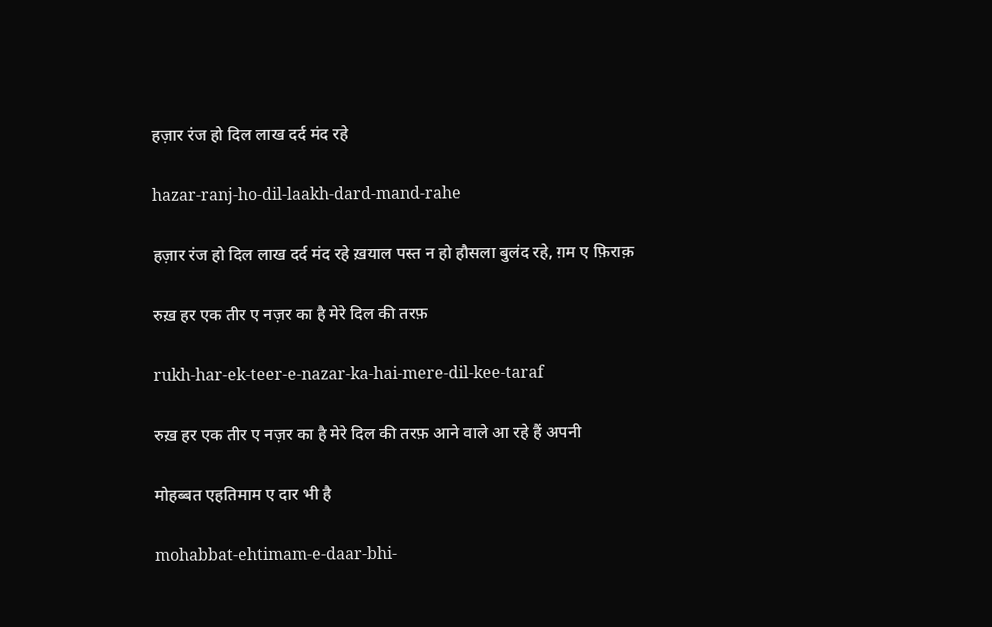हज़ार रंज हो दिल लाख दर्द मंद रहे

hazar-ranj-ho-dil-laakh-dard-mand-rahe

हज़ार रंज हो दिल लाख दर्द मंद रहे ख़याल पस्त न हो हौसला बुलंद रहे, ग़म ए फ़िराक़

रुख़ हर एक तीर ए नज़र का है मेरे दिल की तरफ़

rukh-har-ek-teer-e-nazar-ka-hai-mere-dil-kee-taraf

रुख़ हर एक तीर ए नज़र का है मेरे दिल की तरफ़ आने वाले आ रहे हैं अपनी

मोहब्बत एहतिमाम ए दार भी है

mohabbat-ehtimam-e-daar-bhi-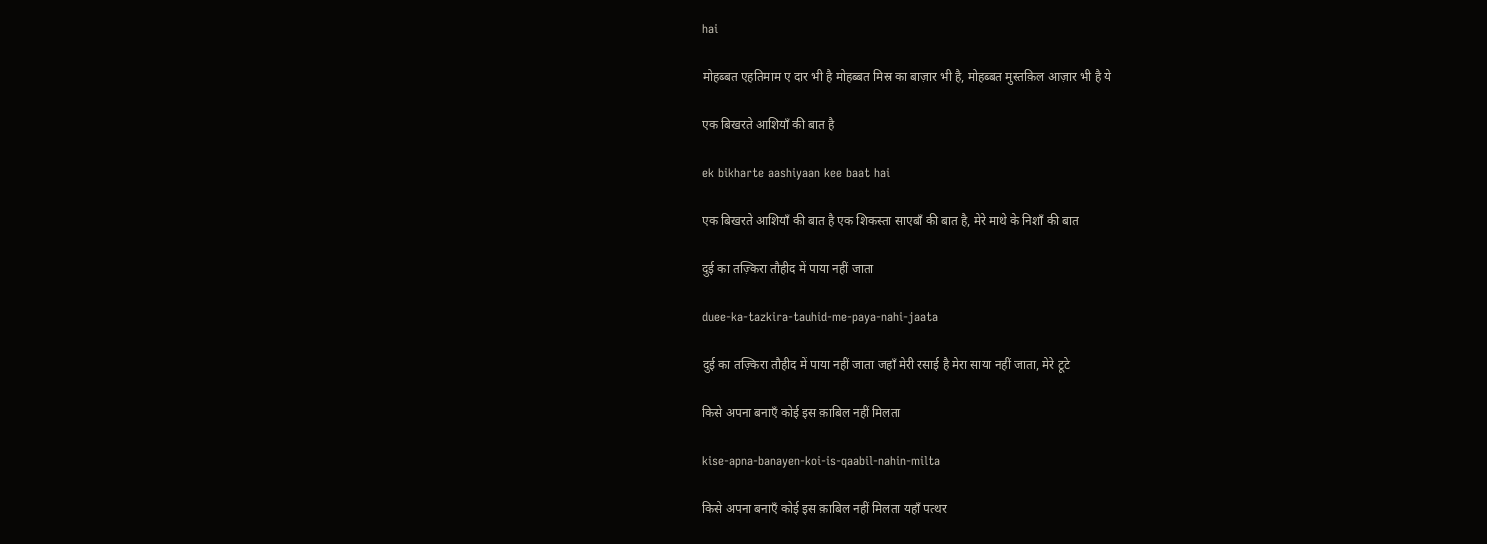hai

मोहब्बत एहतिमाम ए दार भी है मोहब्बत मिस्र का बाज़ार भी है, मोहब्बत मुस्तक़िल आज़ार भी है ये

एक बिखरते आशियाँ की बात है

ek bikharte aashiyaan kee baat hai

एक बिखरते आशियाँ की बात है एक शिकस्ता साएबाँ की बात है, मेरे माथे के निशाँ की बात

दुई का तज़्किरा तौहीद में पाया नहीं जाता

duee-ka-tazkira-tauhid-me-paya-nahi-jaata

दुई का तज़्किरा तौहीद में पाया नहीं जाता जहाँ मेरी रसाई है मेरा साया नहीं जाता, मेरे टूटे

किसे अपना बनाएँ कोई इस क़ाबिल नहीं मिलता

kise-apna-banayen-koi-is-qaabil-nahin-milta

किसे अपना बनाएँ कोई इस क़ाबिल नहीं मिलता यहाँ पत्थर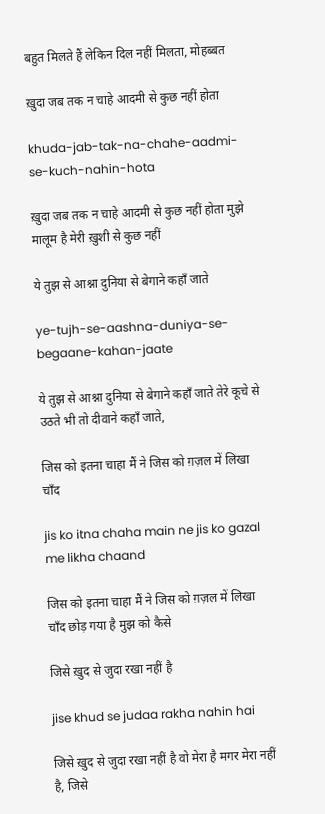बहुत मिलते हैं लेकिन दिल नहीं मिलता, मोहब्बत

ख़ुदा जब तक न चाहे आदमी से कुछ नहीं होता

khuda-jab-tak-na-chahe-aadmi-se-kuch-nahin-hota

ख़ुदा जब तक न चाहे आदमी से कुछ नहीं होता मुझे मालूम है मेरी ख़ुशी से कुछ नहीं

ये तुझ से आश्ना दुनिया से बेगाने कहाँ जाते

ye-tujh-se-aashna-duniya-se-begaane-kahan-jaate

ये तुझ से आश्ना दुनिया से बेगाने कहाँ जाते तेरे कूचे से उठते भी तो दीवाने कहाँ जाते,

जिस को इतना चाहा मैं ने जिस को ग़ज़ल में लिखा चाँद

jis ko itna chaha main ne jis ko gazal me likha chaand

जिस को इतना चाहा मैं ने जिस को ग़ज़ल में लिखा चाँद छोड़ गया है मुझ को कैसे

जिसे ख़ुद से जुदा रखा नहीं है

jise khud se judaa rakha nahin hai

जिसे ख़ुद से जुदा रखा नहीं है वो मेरा है मगर मेरा नहीं है, जिसे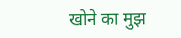खोने का मुझ